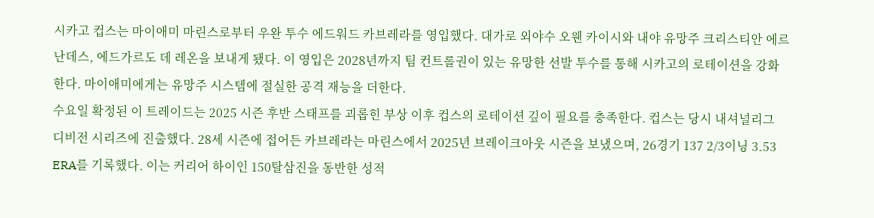시카고 컵스는 마이애미 마린스로부터 우완 투수 에드워드 카브레라를 영입했다. 대가로 외야수 오웬 카이시와 내야 유망주 크리스티안 에르난데스, 에드가르도 데 레온을 보내게 됐다. 이 영입은 2028년까지 팀 컨트롤권이 있는 유망한 선발 투수를 통해 시카고의 로테이션을 강화한다. 마이애미에게는 유망주 시스템에 절실한 공격 재능을 더한다.
수요일 확정된 이 트레이드는 2025 시즌 후반 스태프를 괴롭힌 부상 이후 컵스의 로테이션 깊이 필요를 충족한다. 컵스는 당시 내셔널리그 디비전 시리즈에 진출했다. 28세 시즌에 접어든 카브레라는 마린스에서 2025년 브레이크아웃 시즌을 보냈으며, 26경기 137 2/3이닝 3.53 ERA를 기록했다. 이는 커리어 하이인 150탈삼진을 동반한 성적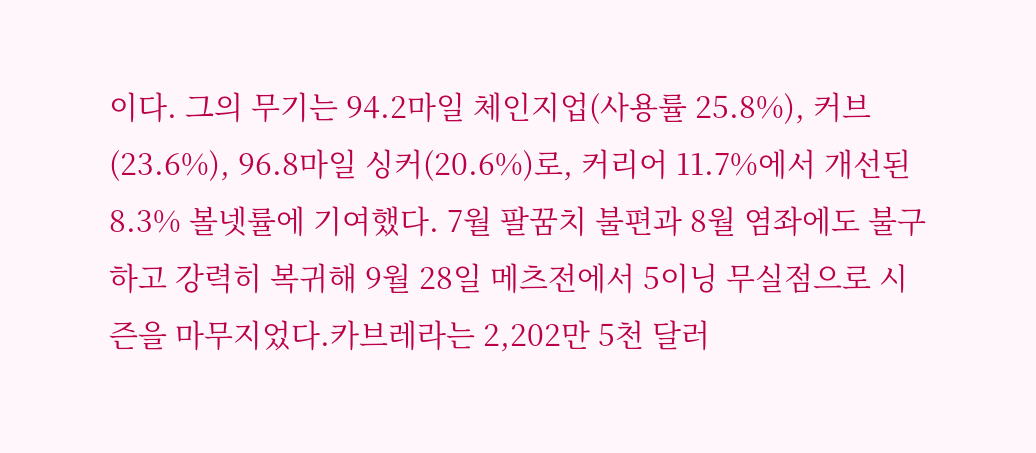이다. 그의 무기는 94.2마일 체인지업(사용률 25.8%), 커브(23.6%), 96.8마일 싱커(20.6%)로, 커리어 11.7%에서 개선된 8.3% 볼넷률에 기여했다. 7월 팔꿈치 불편과 8월 염좌에도 불구하고 강력히 복귀해 9월 28일 메츠전에서 5이닝 무실점으로 시즌을 마무지었다.카브레라는 2,202만 5천 달러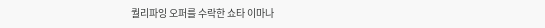퀄리파잉 오퍼를 수락한 쇼타 이마나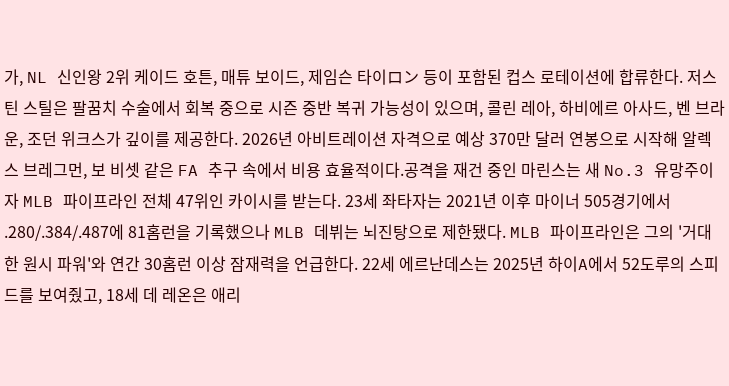가, NL 신인왕 2위 케이드 호튼, 매튜 보이드, 제임슨 타이ロン 등이 포함된 컵스 로테이션에 합류한다. 저스틴 스틸은 팔꿈치 수술에서 회복 중으로 시즌 중반 복귀 가능성이 있으며, 콜린 레아, 하비에르 아사드, 벤 브라운, 조던 위크스가 깊이를 제공한다. 2026년 아비트레이션 자격으로 예상 370만 달러 연봉으로 시작해 알렉스 브레그먼, 보 비셋 같은 FA 추구 속에서 비용 효율적이다.공격을 재건 중인 마린스는 새 No.3 유망주이자 MLB 파이프라인 전체 47위인 카이시를 받는다. 23세 좌타자는 2021년 이후 마이너 505경기에서 .280/.384/.487에 81홈런을 기록했으나 MLB 데뷔는 뇌진탕으로 제한됐다. MLB 파이프라인은 그의 '거대한 원시 파워'와 연간 30홈런 이상 잠재력을 언급한다. 22세 에르난데스는 2025년 하이A에서 52도루의 스피드를 보여줬고, 18세 데 레온은 애리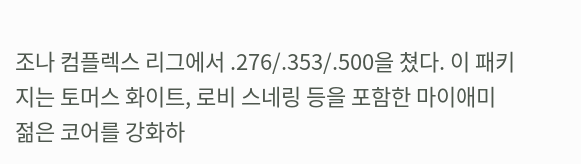조나 컴플렉스 리그에서 .276/.353/.500을 쳤다. 이 패키지는 토머스 화이트, 로비 스네링 등을 포함한 마이애미 젊은 코어를 강화하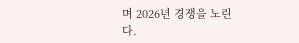며 2026년 경쟁을 노린다.